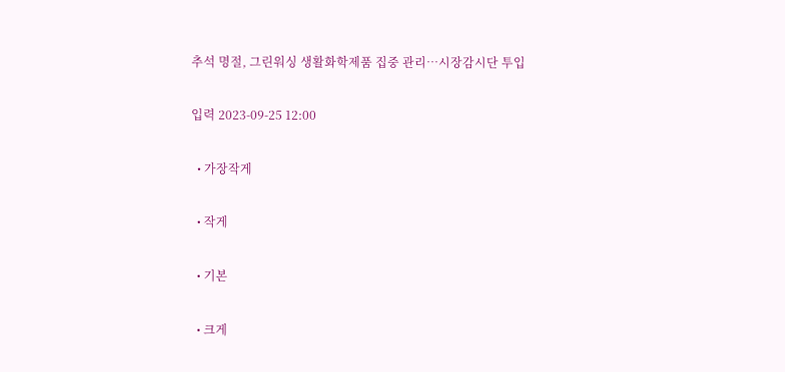추석 명절, 그린워싱 생활화학제품 집중 관리…시장감시단 투입

입력 2023-09-25 12:00

  • 가장작게

  • 작게

  • 기본

  • 크게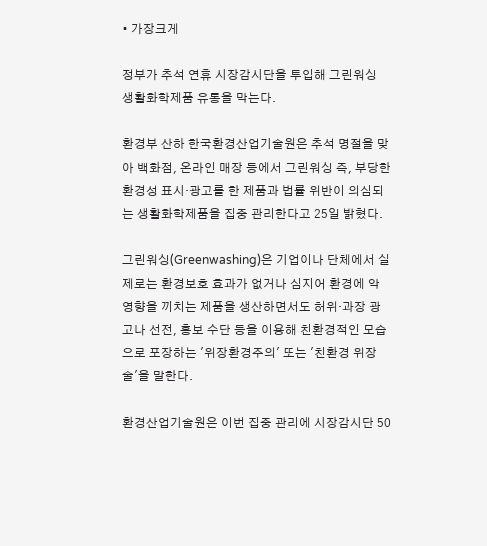• 가장크게

정부가 추석 연휴 시장감시단을 투입해 그린워싱 생활화학제품 유통을 막는다.

환경부 산하 한국환경산업기술원은 추석 명절을 맞아 백화점, 온라인 매장 등에서 그린워싱 즉, 부당한 환경성 표시·광고를 한 제품과 법률 위반이 의심되는 생활화학제품을 집중 관리한다고 25일 밝혔다.

그린워싱(Greenwashing)은 기업이나 단체에서 실제로는 환경보호 효과가 없거나 심지어 환경에 악영향을 끼치는 제품을 생산하면서도 허위·과장 광고나 선전, 홍보 수단 등을 이용해 친환경적인 모습으로 포장하는 '위장환경주의' 또는 '친환경 위장술'을 말한다.

환경산업기술원은 이번 집중 관리에 시장감시단 50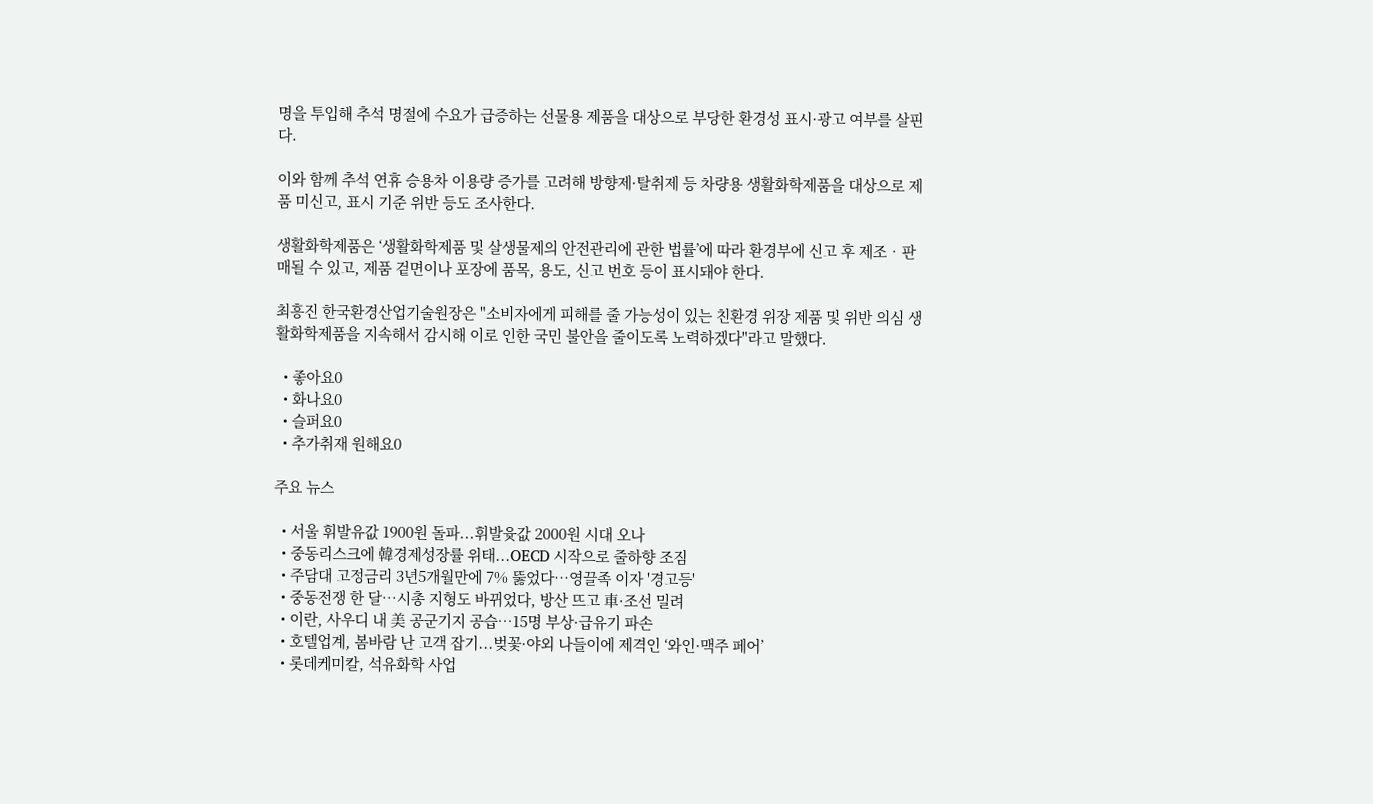명을 투입해 추석 명절에 수요가 급증하는 선물용 제품을 대상으로 부당한 환경성 표시·광고 여부를 살핀다.

이와 함께 추석 연휴 승용차 이용량 증가를 고려해 방향제·탈취제 등 차량용 생활화학제품을 대상으로 제품 미신고, 표시 기준 위반 등도 조사한다.

생활화학제품은 ‘생활화학제품 및 살생물제의 안전관리에 관한 법률’에 따라 환경부에 신고 후 제조‧판매될 수 있고, 제품 겉면이나 포장에 품목, 용도, 신고 번호 등이 표시돼야 한다.

최흥진 한국환경산업기술원장은 "소비자에게 피해를 줄 가능성이 있는 친환경 위장 제품 및 위반 의심 생활화학제품을 지속해서 감시해 이로 인한 국민 불안을 줄이도록 노력하겠다"라고 말했다.

  • 좋아요0
  • 화나요0
  • 슬퍼요0
  • 추가취재 원해요0

주요 뉴스

  • 서울 휘발유값 1900원 돌파...휘발윳값 2000원 시대 오나
  • 중동리스크에 韓경제성장률 위태...OECD 시작으로 줄하향 조짐
  • 주담대 고정금리 3년5개월만에 7% 뚫었다…영끌족 이자 '경고등'
  • 중동전쟁 한 달…시총 지형도 바뀌었다, 방산 뜨고 車·조선 밀려
  • 이란, 사우디 내 美 공군기지 공습…15명 부상·급유기 파손
  • 호텔업계, 봄바람 난 고객 잡기...벚꽃·야외 나들이에 제격인 ‘와인·맥주 페어’
  • 롯데케미칼, 석유화학 사업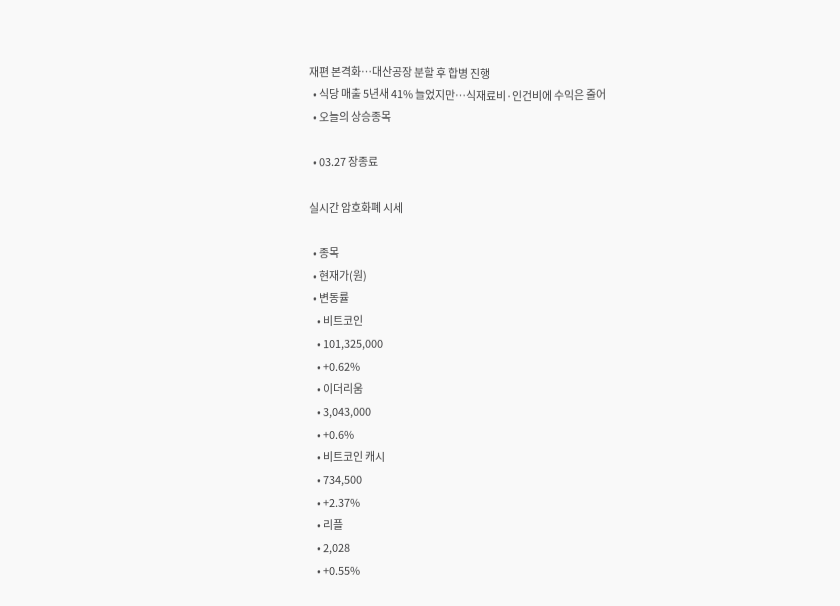재편 본격화…대산공장 분할 후 합병 진행
  • 식당 매출 5년새 41% 늘었지만…식재료비·인건비에 수익은 줄어
  • 오늘의 상승종목

  • 03.27 장종료

실시간 암호화폐 시세

  • 종목
  • 현재가(원)
  • 변동률
    • 비트코인
    • 101,325,000
    • +0.62%
    • 이더리움
    • 3,043,000
    • +0.6%
    • 비트코인 캐시
    • 734,500
    • +2.37%
    • 리플
    • 2,028
    • +0.55%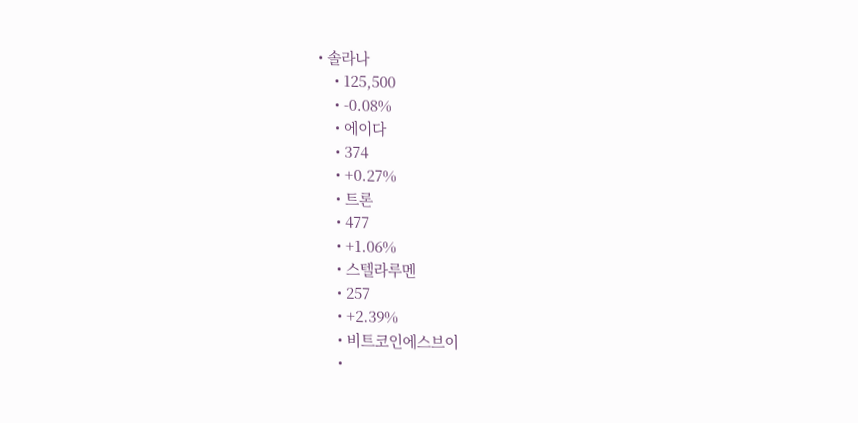• 솔라나
    • 125,500
    • -0.08%
    • 에이다
    • 374
    • +0.27%
    • 트론
    • 477
    • +1.06%
    • 스텔라루멘
    • 257
    • +2.39%
    • 비트코인에스브이
    •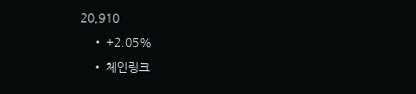20,910
    • +2.05%
    • 체인링크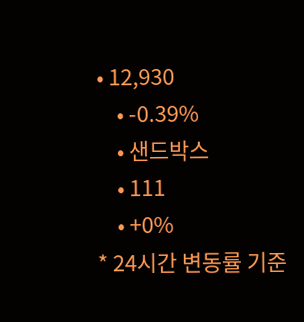• 12,930
    • -0.39%
    • 샌드박스
    • 111
    • +0%
* 24시간 변동률 기준